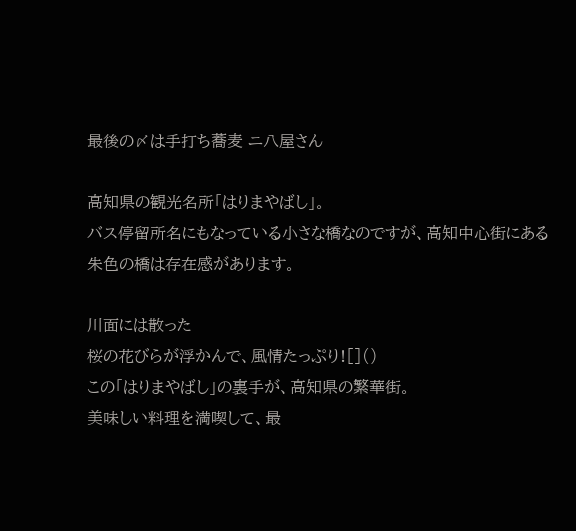最後の〆は手打ち蕎麦 ニ八屋さん

高知県の観光名所「はりまやばし」。
バス停留所名にもなっている小さな橋なのですが、高知中心街にある朱色の橋は存在感があります。

川面には散った
桜の花びらが浮かんで、風情たっぷり![]()
この「はりまやばし」の裏手が、高知県の繁華街。
美味しい料理を満喫して、最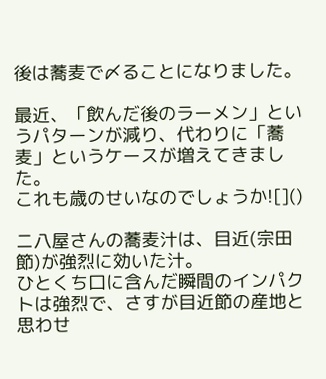後は蕎麦で〆ることになりました。

最近、「飲んだ後のラーメン」というパターンが減り、代わりに「蕎麦」というケースが増えてきました。
これも歳のせいなのでしょうか![]()

ニ八屋さんの蕎麦汁は、目近(宗田節)が強烈に効いた汁。
ひとくち口に含んだ瞬間のインパクトは強烈で、さすが目近節の産地と思わせ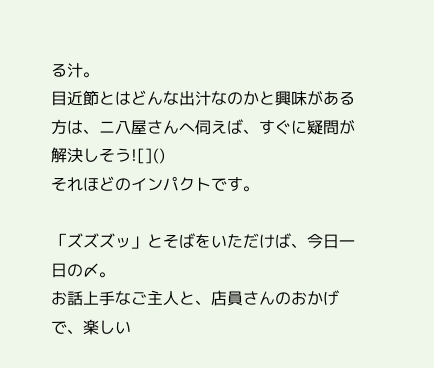る汁。
目近節とはどんな出汁なのかと興味がある方は、ニ八屋さんへ伺えば、すぐに疑問が解決しそう![]()
それほどのインパクトです。

「ズズズッ」とそばをいただけば、今日一日の〆。
お話上手なご主人と、店員さんのおかげで、楽しい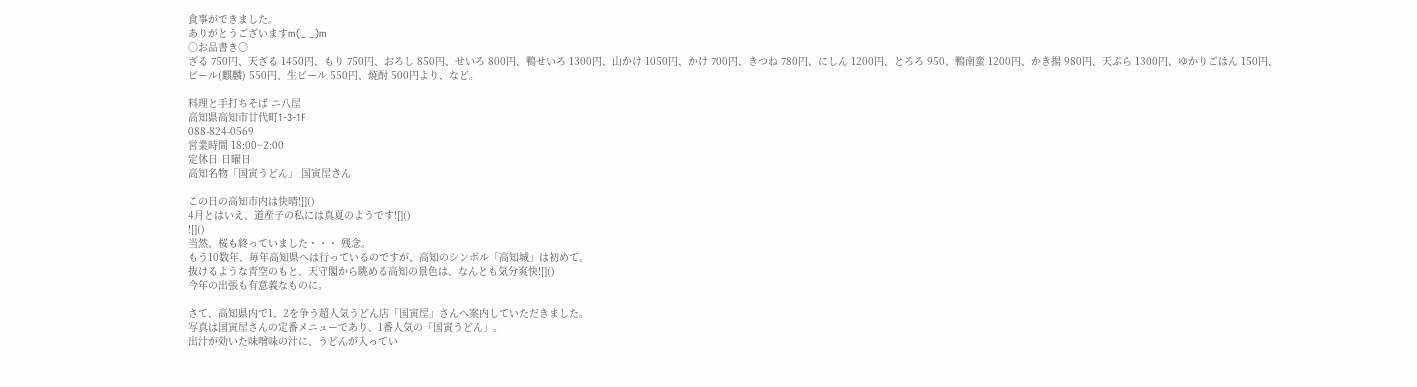食事ができました。
ありがとうございますm(_ _)m
○お品書き○
ざる 750円、天ざる 1450円、もり 750円、おろし 850円、せいろ 800円、鴨せいろ 1300円、山かけ 1050円、かけ 700円、きつね 780円、にしん 1200円、とろろ 950、鴨南蛮 1200円、かき揚 980円、天ぷら 1300円、ゆかりごはん 150円、ビール(麒麟) 550円、生ビール 550円、焼酎 500円より、など。

料理と手打ちそば ニ八屋
高知県高知市廿代町1-3-1F
088-824-0569
営業時間 18:00~2:00
定休日 日曜日
高知名物「国寅うどん」 国寅屋さん

この日の高知市内は快晴![]()
4月とはいえ、道産子の私には真夏のようです![]()
![]()
当然、桜も終っていました・・・ 残念。
もう10数年、毎年高知県へは行っているのですが、高知のシンボル「高知城」は初めて。
抜けるような青空のもと、天守閣から眺める高知の景色は、なんとも気分爽快![]()
今年の出張も有意義なものに。

さて、高知県内で1、2を争う超人気うどん店「国寅屋」さんへ案内していただきました。
写真は国寅屋さんの定番メニューであり、1番人気の「国寅うどん」。
出汁が効いた味噌味の汁に、うどんが入ってい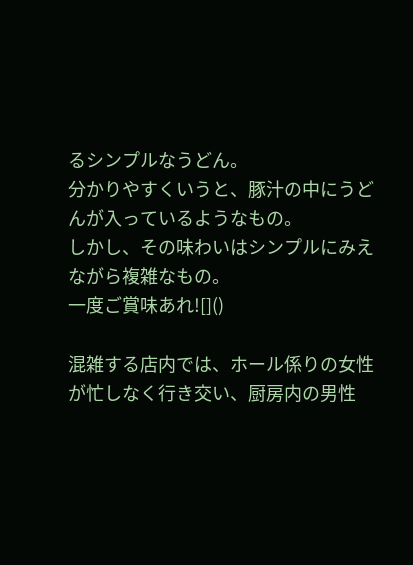るシンプルなうどん。
分かりやすくいうと、豚汁の中にうどんが入っているようなもの。
しかし、その味わいはシンプルにみえながら複雑なもの。
一度ご賞味あれ![]()

混雑する店内では、ホール係りの女性が忙しなく行き交い、厨房内の男性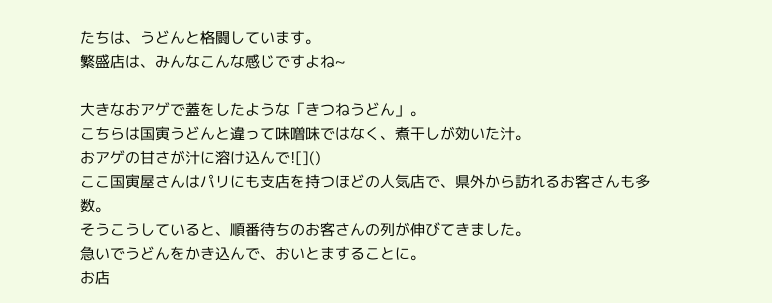たちは、うどんと格闘しています。
繁盛店は、みんなこんな感じですよね~

大きなおアゲで蓋をしたような「きつねうどん」。
こちらは国寅うどんと違って味噌味ではなく、煮干しが効いた汁。
おアゲの甘さが汁に溶け込んで![]()
ここ国寅屋さんはパリにも支店を持つほどの人気店で、県外から訪れるお客さんも多数。
そうこうしていると、順番待ちのお客さんの列が伸びてきました。
急いでうどんをかき込んで、おいとますることに。
お店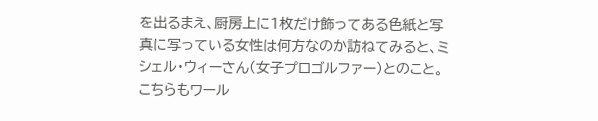を出るまえ、厨房上に1枚だけ飾ってある色紙と写真に写っている女性は何方なのか訪ねてみると、ミシェル・ウィーさん(女子プロゴルファー)とのこと。
こちらもワール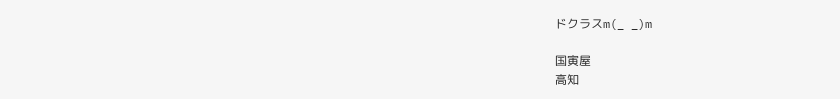ドクラスm(_ _)m

国寅屋
高知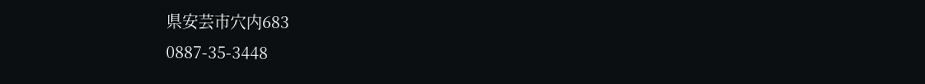県安芸市穴内683
0887-35-3448